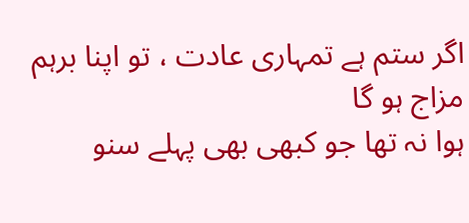اگر ستم ہے تمہاری عادت ، تو اپنا برہم مزاج ہو گا
ہوا نہ تھا جو کبھی بھی پہلے سنو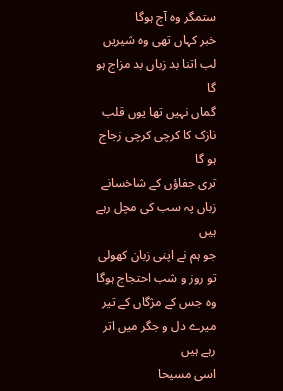ستمگر وہ آج ہوگا
خبر کہاں تھی وہ شیریں لب اتنا بد زباں بد مزاج ہو گا
گماں نہیں تھا یوں قلب نازک کا کرچی کرچی زجاج ہو گا
تری جفاؤں کے شاخسانے زباں پہ سب کی مچل رہے ہیں
جو ہم نے اپنی زبان کھولی تو روز و شب احتجاج ہوگا
وہ جس کے مژگاں کے تیر میرے دل و جگر میں اتر رہے ہیں
اسی مسیحا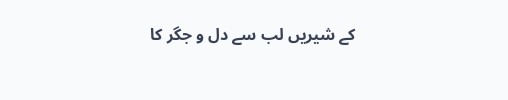کے شیریں لب سے دل و جگر کا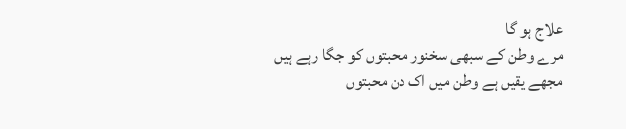علاج ہو گا
مرے وطن کے سبھی سخنور محبتوں کو جگا رہے ہیں
مجھے یقیں ہے وطن میں اک دن محبتوں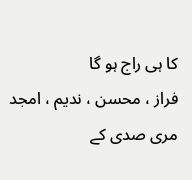کا ہی راج ہو گا
فراز ، محسن ، ندیم ، امجد مری صدی کے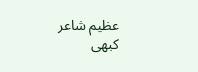عظیم شاعر
کبھی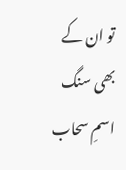تو ان کے بھی سنگ اسمِ سحاب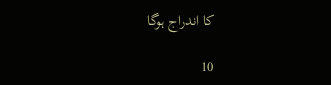کا اندراج ہوگا

10